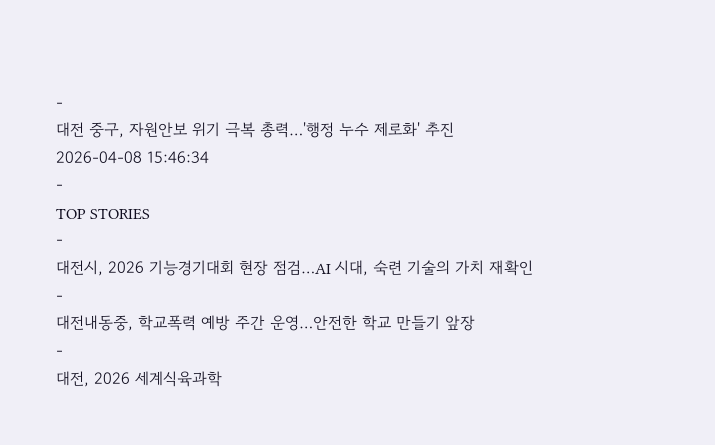-
대전 중구, 자원안보 위기 극복 총력…'행정 누수 제로화' 추진
2026-04-08 15:46:34
-
TOP STORIES
-
대전시, 2026 기능경기대회 현장 점검…AI 시대, 숙련 기술의 가치 재확인
-
대전내동중, 학교폭력 예방 주간 운영…안전한 학교 만들기 앞장
-
대전, 2026 세계식육과학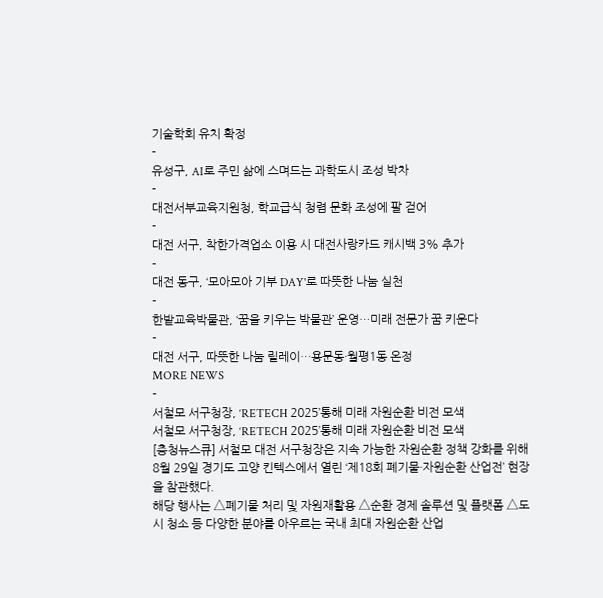기술학회 유치 확정
-
유성구, AI로 주민 삶에 스며드는 과학도시 조성 박차
-
대전서부교육지원청, 학교급식 청렴 문화 조성에 팔 걷어
-
대전 서구, 착한가격업소 이용 시 대전사랑카드 캐시백 3% 추가
-
대전 동구, ‘모아모아 기부 DAY'로 따뜻한 나눔 실천
-
한밭교육박물관, ‘꿈을 키우는 박물관’ 운영…미래 전문가 꿈 키운다
-
대전 서구, 따뜻한 나눔 릴레이…용문동·월평1동 온정
MORE NEWS
-
서철모 서구청장, ‘RETECH 2025’통해 미래 자원순환 비전 모색
서철모 서구청장, ‘RETECH 2025’통해 미래 자원순환 비전 모색
[충청뉴스큐] 서철모 대전 서구청장은 지속 가능한 자원순환 정책 강화를 위해 8월 29일 경기도 고양 킨텍스에서 열린 ‘제18회 폐기물·자원순환 산업전’ 현장을 참관했다.
해당 행사는 △폐기물 처리 및 자원재활용 △순환 경제 솔루션 및 플랫폼 △도시 청소 등 다양한 분야를 아우르는 국내 최대 자원순환 산업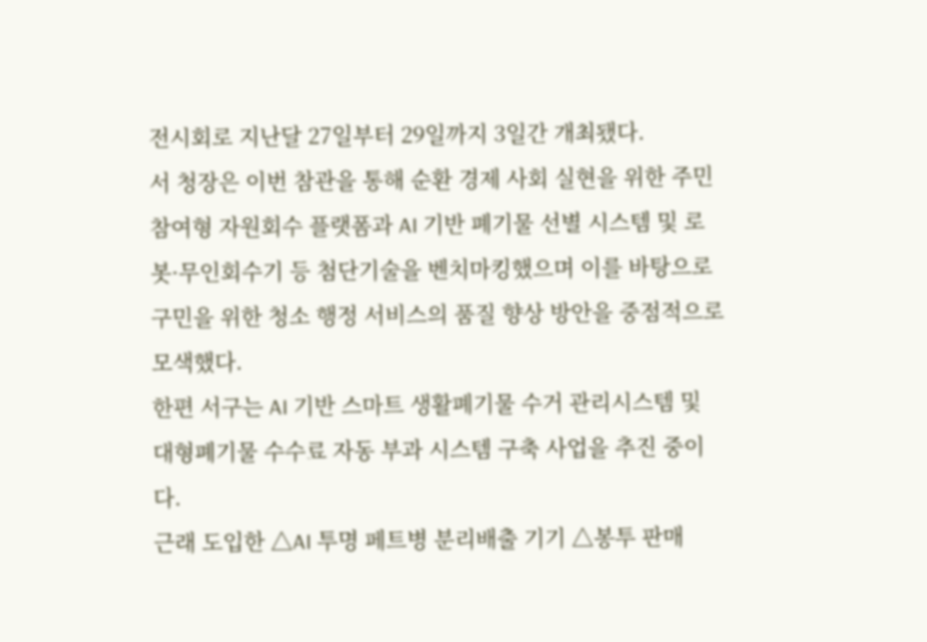전시회로 지난달 27일부터 29일까지 3일간 개최됐다.
서 청장은 이번 참관을 통해 순환 경제 사회 실현을 위한 주민 참여형 자원회수 플랫폼과 AI 기반 폐기물 선별 시스템 및 로봇·무인회수기 등 첨단기술을 벤치마킹했으며 이를 바탕으로 구민을 위한 청소 행정 서비스의 품질 향상 방안을 중점적으로 모색했다.
한편 서구는 AI 기반 스마트 생활폐기물 수거 관리시스템 및 대형폐기물 수수료 자동 부과 시스템 구축 사업을 추진 중이다.
근래 도입한 △AI 투명 페트병 분리배출 기기 △봉투 판매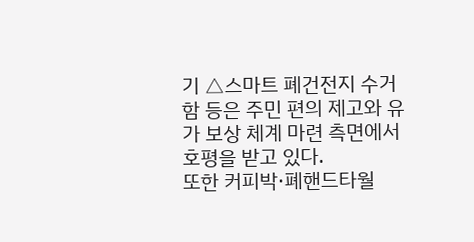기 △스마트 폐건전지 수거함 등은 주민 편의 제고와 유가 보상 체계 마련 측면에서 호평을 받고 있다.
또한 커피박·폐핸드타월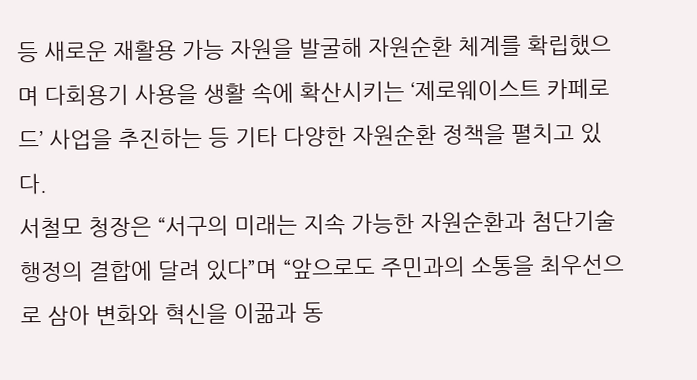등 새로운 재활용 가능 자원을 발굴해 자원순환 체계를 확립했으며 다회용기 사용을 생활 속에 확산시키는 ‘제로웨이스트 카페로드’ 사업을 추진하는 등 기타 다양한 자원순환 정책을 펼치고 있다.
서철모 청장은 “서구의 미래는 지속 가능한 자원순환과 첨단기술 행정의 결합에 달려 있다”며 “앞으로도 주민과의 소통을 최우선으로 삼아 변화와 혁신을 이끎과 동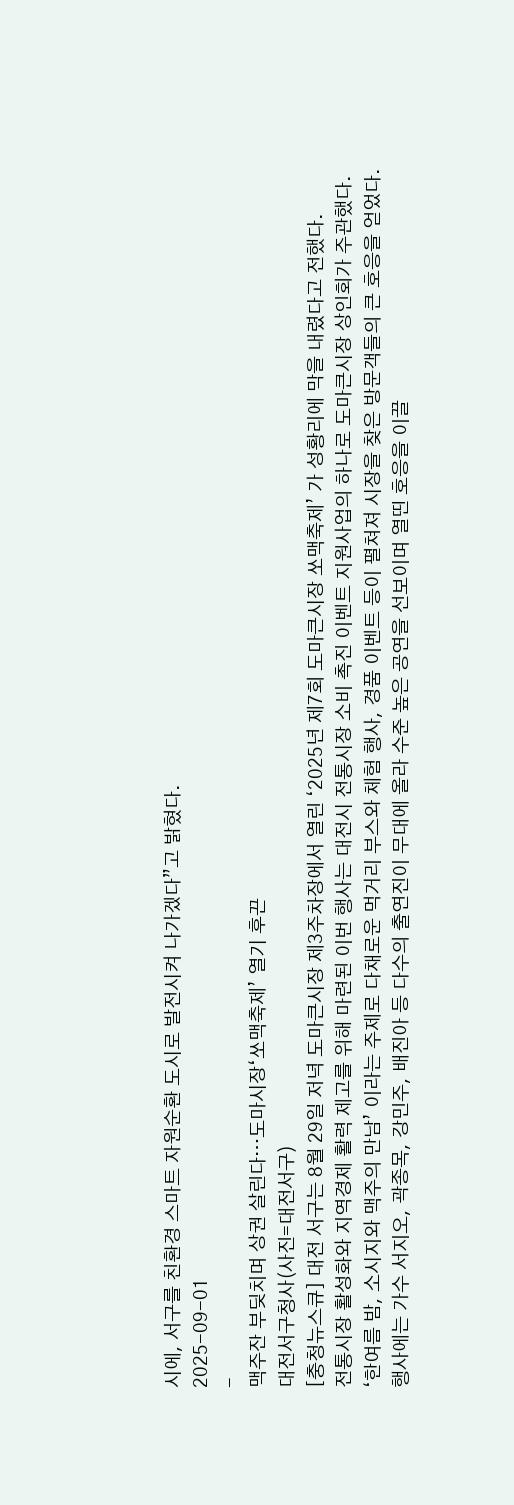시에, 서구를 친환경 스마트 자원순환 도시로 발전시켜 나가겠다”고 밝혔다.
2025-09-01
-
맥주잔 부딪치며 상권 살린다…도마시장‘쏘맥축제’ 열기 후끈
대전서구청사(사진=대전서구)
[충청뉴스큐] 대전 서구는 8월 29일 저녁 도마큰시장 제3주차장에서 열린 ‘2025년 제7회 도마큰시장 쏘맥축제’ 가 성황리에 막을 내렸다고 전했다.
전통시장 활성화와 지역경제 활력 제고를 위해 마련된 이번 행사는 대전시 전통시장 소비 촉진 이벤트 지원사업의 하나로 도마큰시장 상인회가 주관했다.
‘한여름 밤, 소시지와 맥주의 만남’ 이라는 주제로 다채로운 먹거리 부스와 체험 행사, 경품 이벤트 등이 펼쳐져 시장을 찾은 방문객들의 큰 호응을 얻었다.
행사에는 가수 서지오, 곽종목, 강민주, 배진아 등 다수의 출연진이 무대에 올라 수준 높은 공연을 선보이며 열띤 호응을 이끌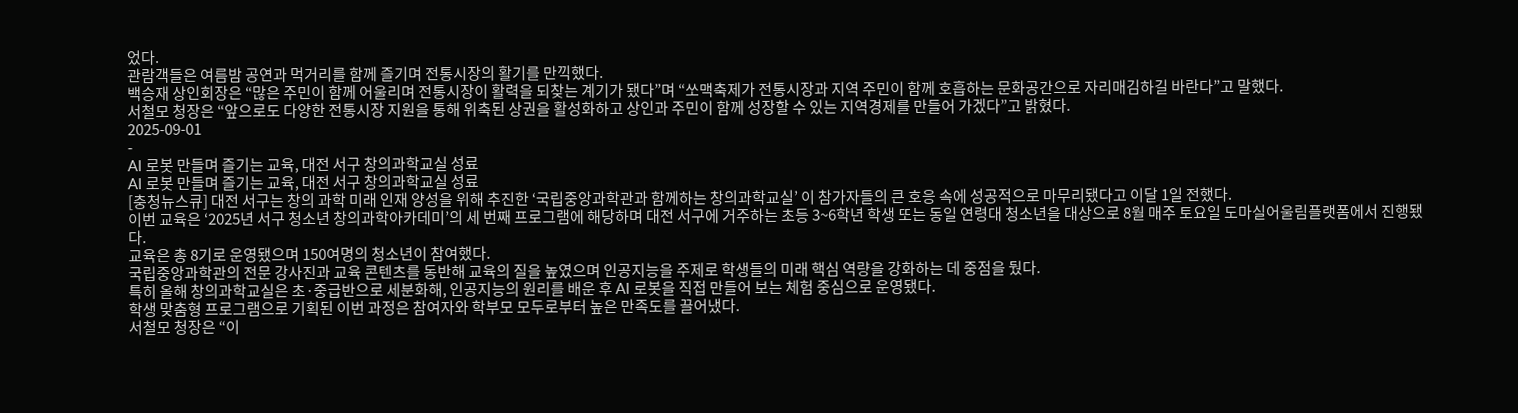었다.
관람객들은 여름밤 공연과 먹거리를 함께 즐기며 전통시장의 활기를 만끽했다.
백승재 상인회장은 “많은 주민이 함께 어울리며 전통시장이 활력을 되찾는 계기가 됐다”며 “쏘맥축제가 전통시장과 지역 주민이 함께 호흡하는 문화공간으로 자리매김하길 바란다”고 말했다.
서철모 청장은 “앞으로도 다양한 전통시장 지원을 통해 위축된 상권을 활성화하고 상인과 주민이 함께 성장할 수 있는 지역경제를 만들어 가겠다”고 밝혔다.
2025-09-01
-
AI 로봇 만들며 즐기는 교육, 대전 서구 창의과학교실 성료
AI 로봇 만들며 즐기는 교육, 대전 서구 창의과학교실 성료
[충청뉴스큐] 대전 서구는 창의 과학 미래 인재 양성을 위해 추진한 ‘국립중앙과학관과 함께하는 창의과학교실’ 이 참가자들의 큰 호응 속에 성공적으로 마무리됐다고 이달 1일 전했다.
이번 교육은 ‘2025년 서구 청소년 창의과학아카데미’의 세 번째 프로그램에 해당하며 대전 서구에 거주하는 초등 3~6학년 학생 또는 동일 연령대 청소년을 대상으로 8월 매주 토요일 도마실어울림플랫폼에서 진행됐다.
교육은 총 8기로 운영됐으며 150여명의 청소년이 참여했다.
국립중앙과학관의 전문 강사진과 교육 콘텐츠를 동반해 교육의 질을 높였으며 인공지능을 주제로 학생들의 미래 핵심 역량을 강화하는 데 중점을 뒀다.
특히 올해 창의과학교실은 초·중급반으로 세분화해, 인공지능의 원리를 배운 후 AI 로봇을 직접 만들어 보는 체험 중심으로 운영됐다.
학생 맞춤형 프로그램으로 기획된 이번 과정은 참여자와 학부모 모두로부터 높은 만족도를 끌어냈다.
서철모 청장은 “이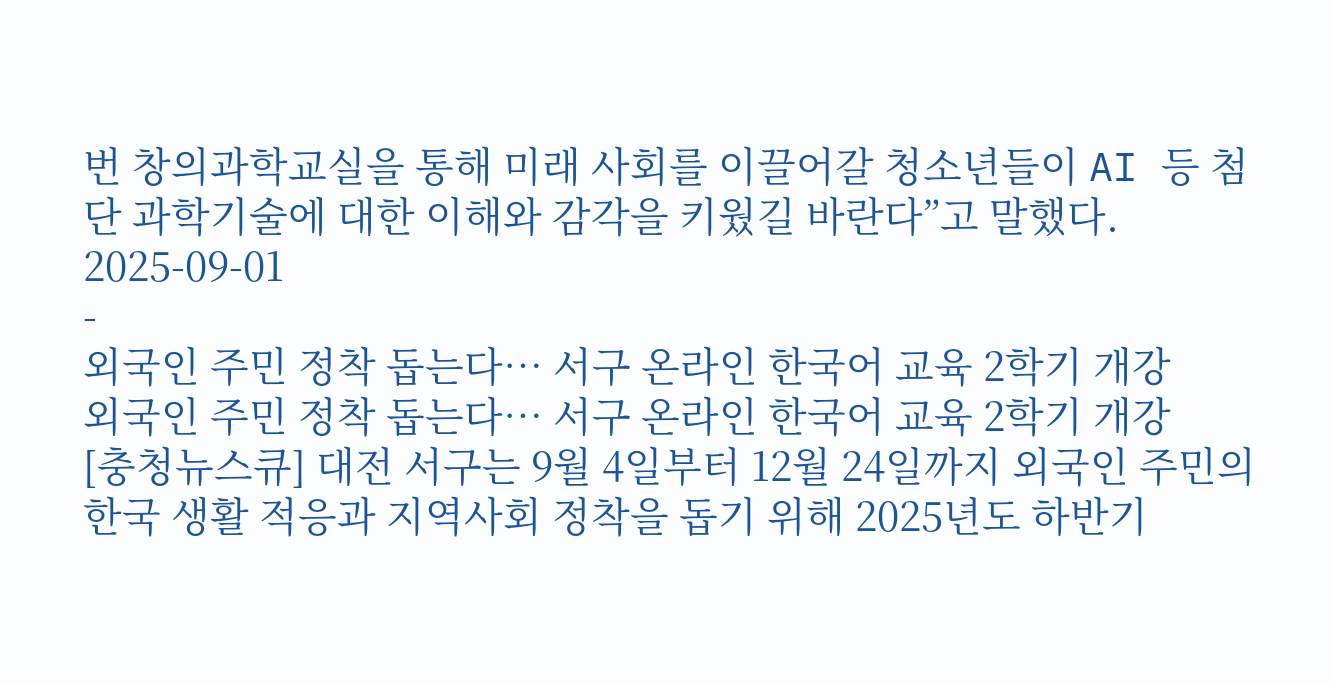번 창의과학교실을 통해 미래 사회를 이끌어갈 청소년들이 AI 등 첨단 과학기술에 대한 이해와 감각을 키웠길 바란다”고 말했다.
2025-09-01
-
외국인 주민 정착 돕는다… 서구 온라인 한국어 교육 2학기 개강
외국인 주민 정착 돕는다… 서구 온라인 한국어 교육 2학기 개강
[충청뉴스큐] 대전 서구는 9월 4일부터 12월 24일까지 외국인 주민의 한국 생활 적응과 지역사회 정착을 돕기 위해 2025년도 하반기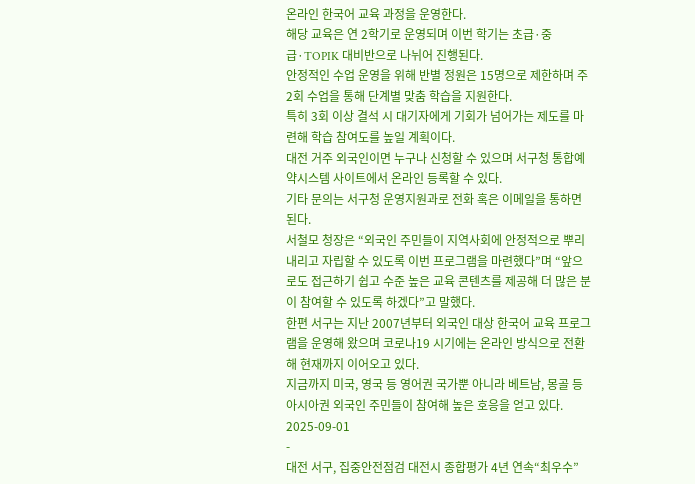온라인 한국어 교육 과정을 운영한다.
해당 교육은 연 2학기로 운영되며 이번 학기는 초급·중급·TOPIK 대비반으로 나뉘어 진행된다.
안정적인 수업 운영을 위해 반별 정원은 15명으로 제한하며 주 2회 수업을 통해 단계별 맞춤 학습을 지원한다.
특히 3회 이상 결석 시 대기자에게 기회가 넘어가는 제도를 마련해 학습 참여도를 높일 계획이다.
대전 거주 외국인이면 누구나 신청할 수 있으며 서구청 통합예약시스템 사이트에서 온라인 등록할 수 있다.
기타 문의는 서구청 운영지원과로 전화 혹은 이메일을 통하면 된다.
서철모 청장은 “외국인 주민들이 지역사회에 안정적으로 뿌리내리고 자립할 수 있도록 이번 프로그램을 마련했다”며 “앞으로도 접근하기 쉽고 수준 높은 교육 콘텐츠를 제공해 더 많은 분이 참여할 수 있도록 하겠다”고 말했다.
한편 서구는 지난 2007년부터 외국인 대상 한국어 교육 프로그램을 운영해 왔으며 코로나19 시기에는 온라인 방식으로 전환해 현재까지 이어오고 있다.
지금까지 미국, 영국 등 영어권 국가뿐 아니라 베트남, 몽골 등 아시아권 외국인 주민들이 참여해 높은 호응을 얻고 있다.
2025-09-01
-
대전 서구, 집중안전점검 대전시 종합평가 4년 연속“최우수”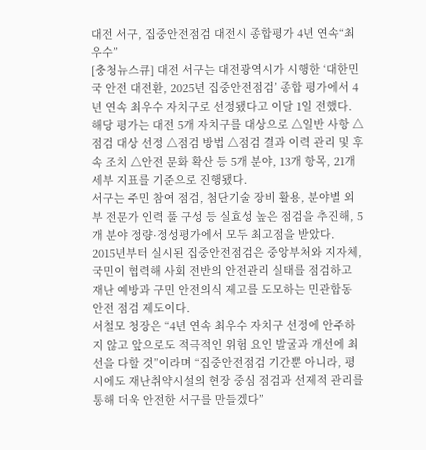대전 서구, 집중안전점검 대전시 종합평가 4년 연속“최우수”
[충청뉴스큐] 대전 서구는 대전광역시가 시행한 ‘대한민국 안전 대전환, 2025년 집중안전점검’ 종합 평가에서 4년 연속 최우수 자치구로 선정됐다고 이달 1일 전했다.
해당 평가는 대전 5개 자치구를 대상으로 △일반 사항 △점검 대상 선정 △점검 방법 △점검 결과 이력 관리 및 후속 조치 △안전 문화 확산 등 5개 분야, 13개 항목, 21개 세부 지표를 기준으로 진행됐다.
서구는 주민 참여 점검, 첨단기술 장비 활용, 분야별 외부 전문가 인력 풀 구성 등 실효성 높은 점검을 추진해, 5개 분야 정량·정성평가에서 모두 최고점을 받았다.
2015년부터 실시된 집중안전점검은 중앙부처와 지자체, 국민이 협력해 사회 전반의 안전관리 실태를 점검하고 재난 예방과 구민 안전의식 제고를 도모하는 민관합동 안전 점검 제도이다.
서철모 청장은 “4년 연속 최우수 자치구 선정에 안주하지 않고 앞으로도 적극적인 위험 요인 발굴과 개선에 최선을 다할 것”이라며 “집중안전점검 기간뿐 아니라, 평시에도 재난취약시설의 현장 중심 점검과 선제적 관리를 통해 더욱 안전한 서구를 만들겠다”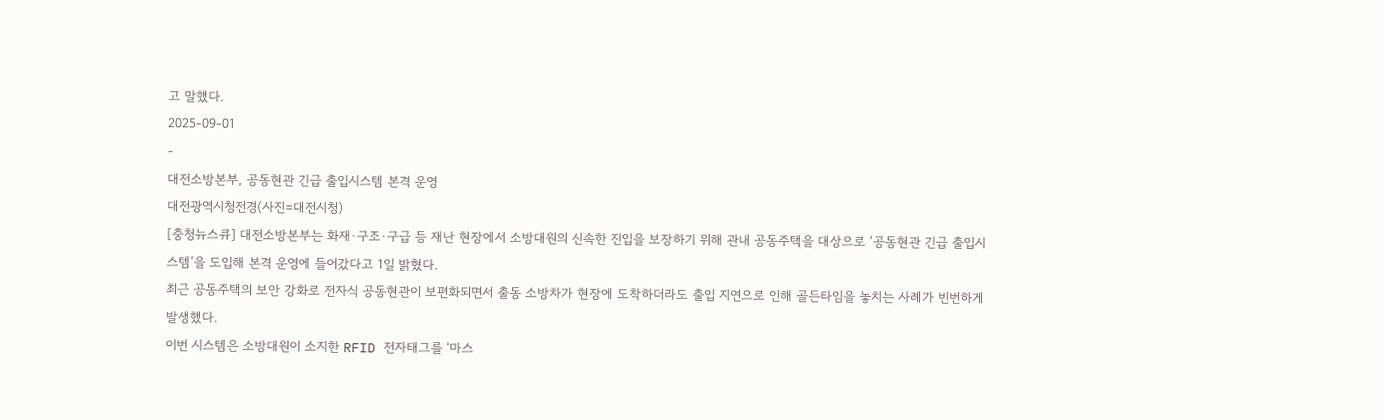고 말했다.
2025-09-01
-
대전소방본부, 공동현관 긴급 출입시스템 본격 운영
대전광역시청전경(사진=대전시청)
[충청뉴스큐] 대전소방본부는 화재·구조·구급 등 재난 현장에서 소방대원의 신속한 진입을 보장하기 위해 관내 공동주택을 대상으로 ‘공동현관 긴급 출입시스템’을 도입해 본격 운영에 들어갔다고 1일 밝혔다.
최근 공동주택의 보안 강화로 전자식 공동현관이 보편화되면서 출동 소방차가 현장에 도착하더라도 출입 지연으로 인해 골든타임을 놓치는 사례가 빈번하게 발생했다.
이번 시스템은 소방대원이 소지한 RFID 전자태그를 ‘마스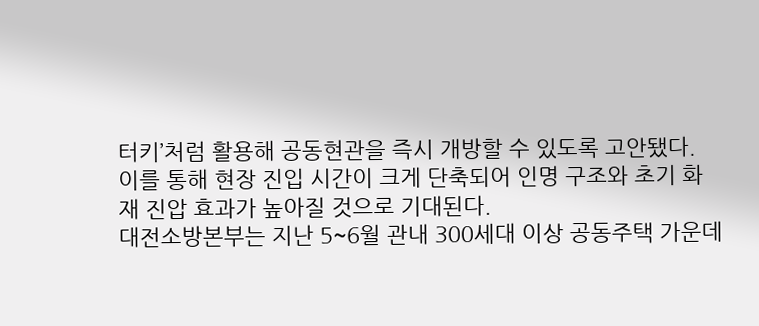터키’처럼 활용해 공동현관을 즉시 개방할 수 있도록 고안됐다.
이를 통해 현장 진입 시간이 크게 단축되어 인명 구조와 초기 화재 진압 효과가 높아질 것으로 기대된다.
대전소방본부는 지난 5~6월 관내 300세대 이상 공동주택 가운데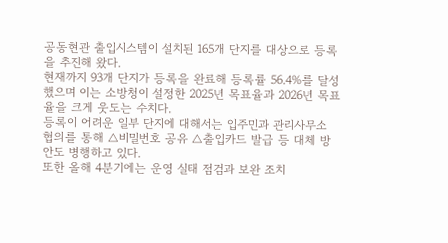공동현관 출입시스템이 설치된 165개 단지를 대상으로 등록을 추진해 왔다.
현재까지 93개 단지가 등록을 완료해 등록률 56.4%를 달성했으며 이는 소방청이 설정한 2025년 목표율과 2026년 목표율을 크게 웃도는 수치다.
등록이 어려운 일부 단지에 대해서는 입주민과 관리사무소 협의를 통해 △비밀번호 공유 △출입카드 발급 등 대체 방안도 병행하고 있다.
또한 올해 4분기에는 운영 실태 점검과 보완 조치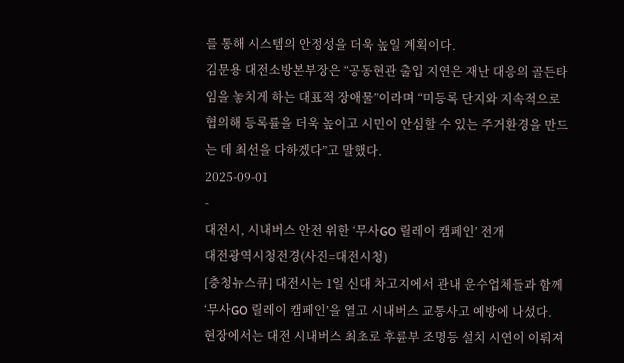를 통해 시스템의 안정성을 더욱 높일 계획이다.
김문용 대전소방본부장은 “공동현관 출입 지연은 재난 대응의 골든타임을 놓치게 하는 대표적 장애물”이라며 “미등록 단지와 지속적으로 협의해 등록률을 더욱 높이고 시민이 안심할 수 있는 주거환경을 만드는 데 최선을 다하겠다”고 말했다.
2025-09-01
-
대전시, 시내버스 안전 위한 ‘무사GO 릴레이 캠페인’ 전개
대전광역시청전경(사진=대전시청)
[충청뉴스큐] 대전시는 1일 신대 차고지에서 관내 운수업체들과 함께 ‘무사GO 릴레이 캠페인’을 열고 시내버스 교통사고 예방에 나섰다.
현장에서는 대전 시내버스 최초로 후륜부 조명등 설치 시연이 이뤄져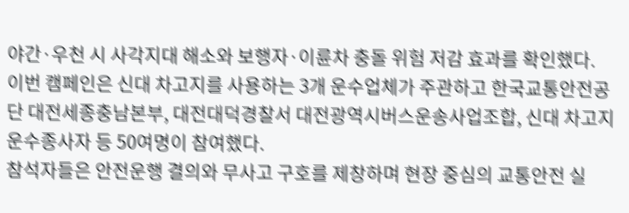야간·우천 시 사각지대 해소와 보행자·이륜차 충돌 위험 저감 효과를 확인했다.
이번 캠페인은 신대 차고지를 사용하는 3개 운수업체가 주관하고 한국교통안전공단 대전세종충남본부, 대전대덕경찰서 대전광역시버스운송사업조합, 신대 차고지 운수종사자 등 50여명이 참여했다.
참석자들은 안전운행 결의와 무사고 구호를 제창하며 현장 중심의 교통안전 실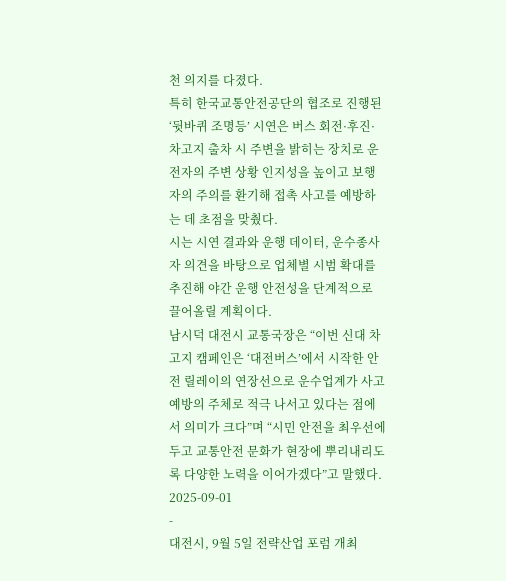천 의지를 다졌다.
특히 한국교통안전공단의 협조로 진행된 ‘뒷바퀴 조명등’ 시연은 버스 회전·후진·차고지 출차 시 주변을 밝히는 장치로 운전자의 주변 상황 인지성을 높이고 보행자의 주의를 환기해 접촉 사고를 예방하는 데 초점을 맞췄다.
시는 시연 결과와 운행 데이터, 운수종사자 의견을 바탕으로 업체별 시범 확대를 추진해 야간 운행 안전성을 단계적으로 끌어올릴 계획이다.
남시덕 대전시 교통국장은 “이번 신대 차고지 캠페인은 ‘대전버스’에서 시작한 안전 릴레이의 연장선으로 운수업계가 사고 예방의 주체로 적극 나서고 있다는 점에서 의미가 크다”며 “시민 안전을 최우선에 두고 교통안전 문화가 현장에 뿌리내리도록 다양한 노력을 이어가겠다”고 말했다.
2025-09-01
-
대전시, 9월 5일 전략산업 포럼 개최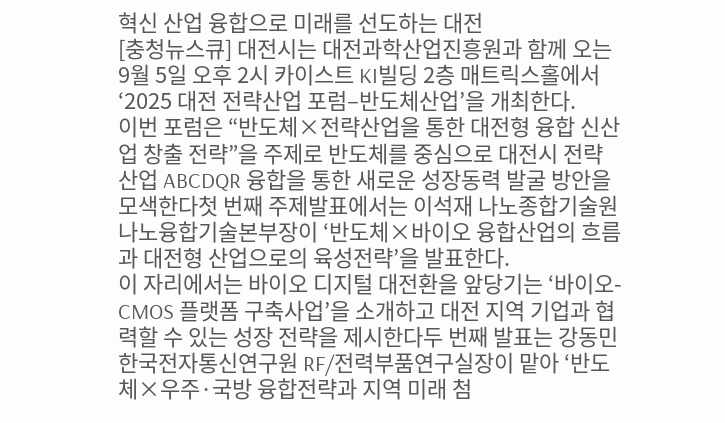혁신 산업 융합으로 미래를 선도하는 대전
[충청뉴스큐] 대전시는 대전과학산업진흥원과 함께 오는 9월 5일 오후 2시 카이스트 KI빌딩 2층 매트릭스홀에서 ‘2025 대전 전략산업 포럼–반도체산업’을 개최한다.
이번 포럼은 “반도체×전략산업을 통한 대전형 융합 신산업 창출 전략”을 주제로 반도체를 중심으로 대전시 전략산업 ABCDQR 융합을 통한 새로운 성장동력 발굴 방안을 모색한다첫 번째 주제발표에서는 이석재 나노종합기술원 나노융합기술본부장이 ‘반도체×바이오 융합산업의 흐름과 대전형 산업으로의 육성전략’을 발표한다.
이 자리에서는 바이오 디지털 대전환을 앞당기는 ‘바이오-CMOS 플랫폼 구축사업’을 소개하고 대전 지역 기업과 협력할 수 있는 성장 전략을 제시한다두 번째 발표는 강동민 한국전자통신연구원 RF/전력부품연구실장이 맡아 ‘반도체×우주·국방 융합전략과 지역 미래 첨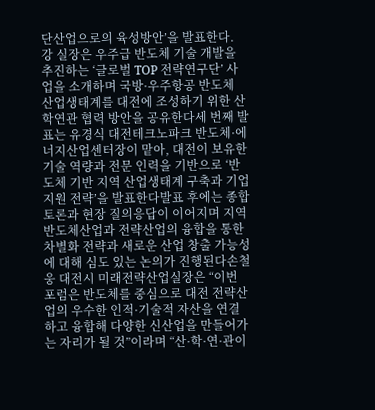단산업으로의 육성방안’을 발표한다.
강 실장은 우주급 반도체 기술 개발을 추진하는 ‘글로벌 TOP 전략연구단’ 사업을 소개하며 국방·우주항공 반도체 산업생태계를 대전에 조성하기 위한 산학연관 협력 방안을 공유한다세 번째 발표는 유경식 대전테크노파크 반도체·에너지산업센터장이 맡아, 대전이 보유한 기술 역량과 전문 인력을 기반으로 ‘반도체 기반 지역 산업생태계 구축과 기업지원 전략’을 발표한다발표 후에는 종합토론과 현장 질의응답이 이어지며 지역 반도체산업과 전략산업의 융합을 통한 차별화 전략과 새로운 산업 창출 가능성에 대해 심도 있는 논의가 진행된다손철웅 대전시 미래전략산업실장은 “이번 포럼은 반도체를 중심으로 대전 전략산업의 우수한 인적·기술적 자산을 연결하고 융합해 다양한 신산업을 만들어가는 자리가 될 것”이라며 “산·학·연·관이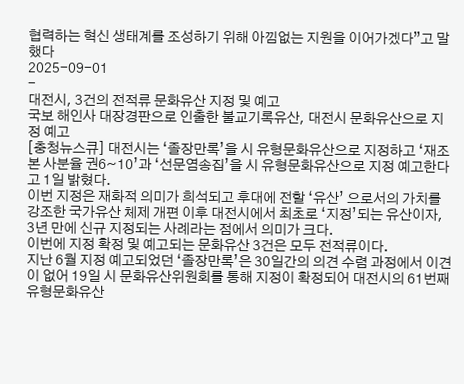협력하는 혁신 생태계를 조성하기 위해 아낌없는 지원을 이어가겠다”고 말했다
2025-09-01
-
대전시, 3건의 전적류 문화유산 지정 및 예고
국보 해인사 대장경판으로 인출한 불교기록유산, 대전시 문화유산으로 지정 예고
[충청뉴스큐] 대전시는 ‘졸장만록’을 시 유형문화유산으로 지정하고 ‘재조본 사분율 권6~10’과 ‘선문염송집’을 시 유형문화유산으로 지정 예고한다고 1일 밝혔다.
이번 지정은 재화적 의미가 희석되고 후대에 전할 ‘유산’ 으로서의 가치를 강조한 국가유산 체제 개편 이후 대전시에서 최초로 ‘지정’되는 유산이자, 3년 만에 신규 지정되는 사례라는 점에서 의미가 크다.
이번에 지정 확정 및 예고되는 문화유산 3건은 모두 전적류이다.
지난 6월 지정 예고되었던 ‘졸장만록’은 30일간의 의견 수렴 과정에서 이견이 없어 19일 시 문화유산위원회를 통해 지정이 확정되어 대전시의 61번째 유형문화유산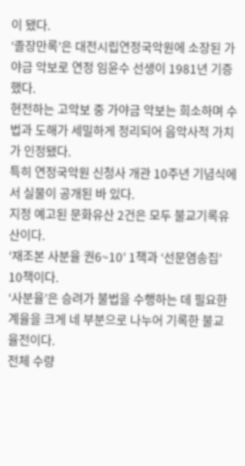이 됐다.
‘졸장만록’은 대전시립연정국악원에 소장된 가야금 악보로 연정 임윤수 선생이 1981년 기증했다.
현전하는 고악보 중 가야금 악보는 희소하며 수법과 도해가 세밀하게 정리되어 음악사적 가치가 인정됐다.
특히 연정국악원 신청사 개관 10주년 기념식에서 실물이 공개된 바 있다.
지정 예고된 문화유산 2건은 모두 불교기록유산이다.
‘재조본 사분율 권6~10’ 1책과 ‘선문염송집’ 10책이다.
‘사분율’은 승려가 불법을 수행하는 데 필요한 계율을 크게 네 부분으로 나누어 기록한 불교 율전이다.
전체 수량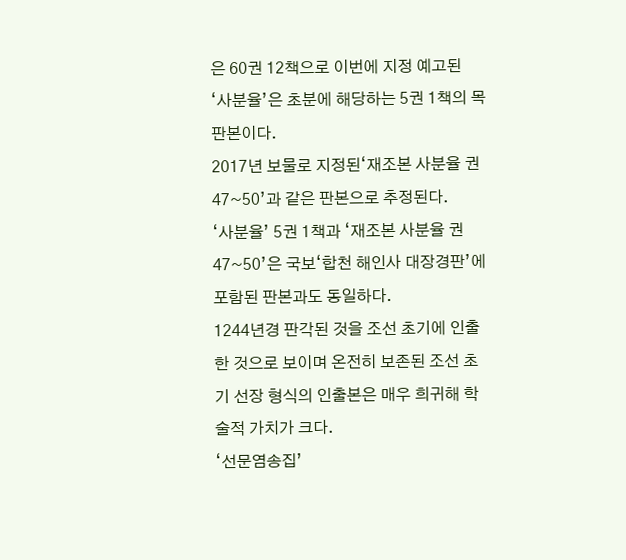은 60권 12책으로 이번에 지정 예고된 ‘사분율’은 초분에 해당하는 5권 1책의 목판본이다.
2017년 보물로 지정된‘재조본 사분율 권47~50’과 같은 판본으로 추정된다.
‘사분율’ 5권 1책과 ‘재조본 사분율 권47~50’은 국보‘합천 해인사 대장경판’에 포함된 판본과도 동일하다.
1244년경 판각된 것을 조선 초기에 인출한 것으로 보이며 온전히 보존된 조선 초기 선장 형식의 인출본은 매우 희귀해 학술적 가치가 크다.
‘선문염송집’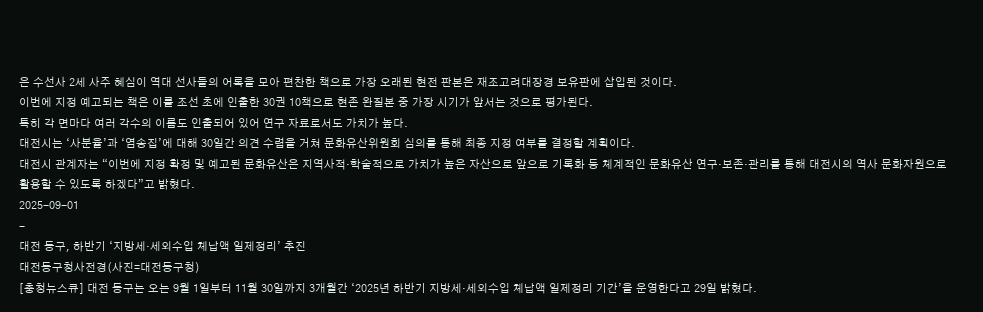은 수선사 2세 사주 혜심이 역대 선사들의 어록을 모아 편찬한 책으로 가장 오래된 현전 판본은 재조고려대장경 보유판에 삽입된 것이다.
이번에 지정 예고되는 책은 이를 조선 초에 인출한 30권 10책으로 현존 완질본 중 가장 시기가 앞서는 것으로 평가된다.
특히 각 면마다 여러 각수의 이름도 인출되어 있어 연구 자료로서도 가치가 높다.
대전시는 ‘사분율’과 ‘염송집’에 대해 30일간 의견 수렴을 거쳐 문화유산위원회 심의를 통해 최종 지정 여부를 결정할 계획이다.
대전시 관계자는 “이번에 지정 확정 및 예고된 문화유산은 지역사적·학술적으로 가치가 높은 자산으로 앞으로 기록화 등 체계적인 문화유산 연구·보존·관리를 통해 대전시의 역사 문화자원으로 활용할 수 있도록 하겠다”고 밝혔다.
2025-09-01
-
대전 동구, 하반기 ‘지방세·세외수입 체납액 일제정리’ 추진
대전동구청사전경(사진=대전동구청)
[충청뉴스큐] 대전 동구는 오는 9월 1일부터 11월 30일까지 3개월간 ‘2025년 하반기 지방세·세외수입 체납액 일제정리 기간’을 운영한다고 29일 밝혔다.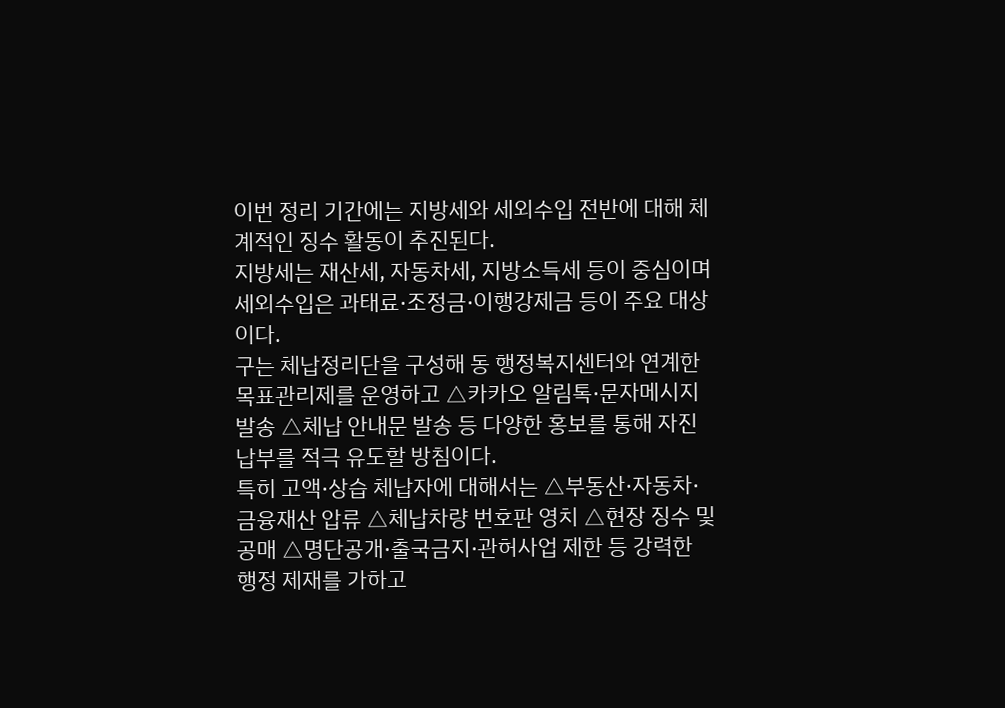이번 정리 기간에는 지방세와 세외수입 전반에 대해 체계적인 징수 활동이 추진된다.
지방세는 재산세, 자동차세, 지방소득세 등이 중심이며 세외수입은 과태료·조정금·이행강제금 등이 주요 대상이다.
구는 체납정리단을 구성해 동 행정복지센터와 연계한 목표관리제를 운영하고 △카카오 알림톡·문자메시지 발송 △체납 안내문 발송 등 다양한 홍보를 통해 자진 납부를 적극 유도할 방침이다.
특히 고액·상습 체납자에 대해서는 △부동산·자동차·금융재산 압류 △체납차량 번호판 영치 △현장 징수 및 공매 △명단공개·출국금지·관허사업 제한 등 강력한 행정 제재를 가하고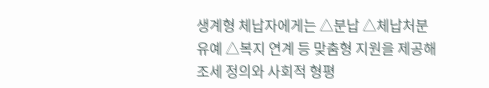생계형 체납자에게는 △분납 △체납처분 유예 △복지 연계 등 맞춤형 지원을 제공해 조세 정의와 사회적 형평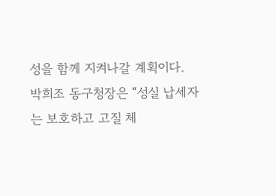성을 함께 지켜나갈 계획이다.
박희조 동구청장은 “성실 납세자는 보호하고 고질 체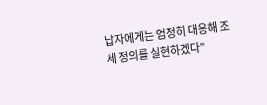납자에게는 엄정히 대응해 조세 정의를 실현하겠다”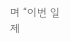며 “이번 일제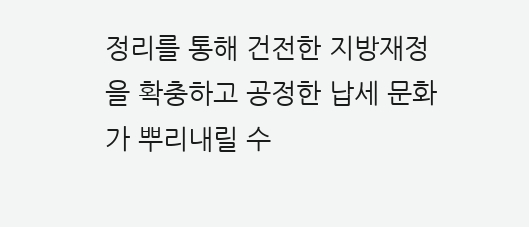정리를 통해 건전한 지방재정을 확충하고 공정한 납세 문화가 뿌리내릴 수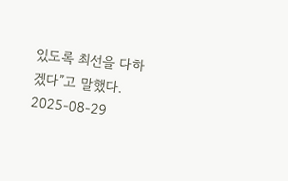있도록 최선을 다하겠다”고 말했다.
2025-08-29